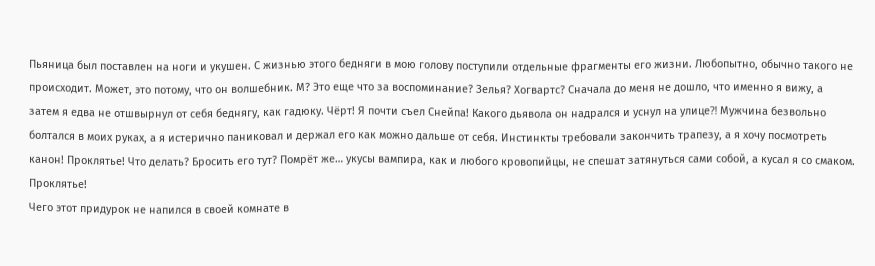Пьяница был поставлен на ноги и укушен. С жизнью этого бедняги в мою голову поступили отдельные фрагменты его жизни. Любопытно, обычно такого не происходит. Может, это потому, что он волшебник. М? Это еще что за воспоминание? Зелья? Хогвартс? Сначала до меня не дошло, что именно я вижу, а затем я едва не отшвырнул от себя беднягу, как гадюку. Чёрт! Я почти съел Снейпа! Какого дьявола он надрался и уснул на улице⁈ Мужчина безвольно болтался в моих руках, а я истерично паниковал и держал его как можно дальше от себя. Инстинкты требовали закончить трапезу, а я хочу посмотреть канон! Проклятье! Что делать? Бросить его тут? Помрёт же… укусы вампира, как и любого кровопийцы, не спешат затянуться сами собой, а кусал я со смаком. Проклятье!
Чего этот придурок не напился в своей комнате в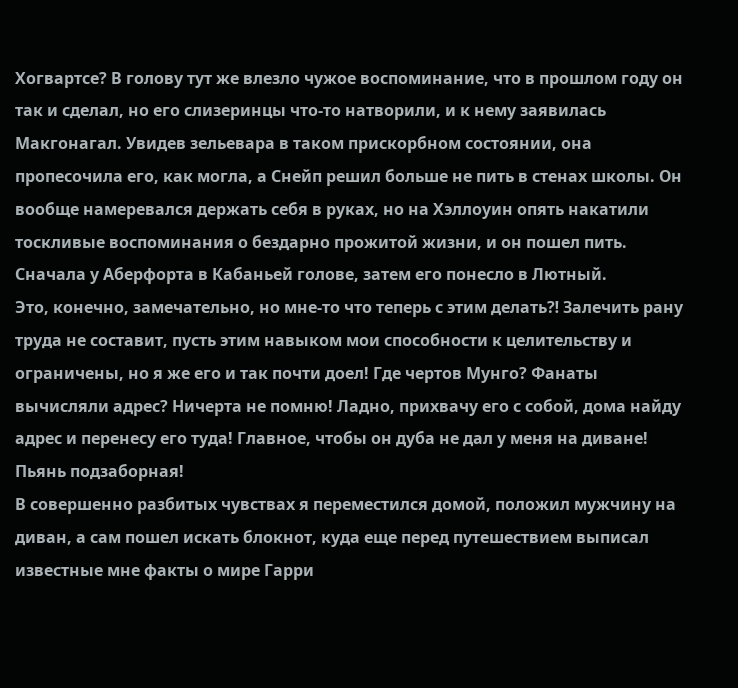Хогвартсе? В голову тут же влезло чужое воспоминание, что в прошлом году он так и сделал, но его слизеринцы что-то натворили, и к нему заявилась Макгонагал. Увидев зельевара в таком прискорбном состоянии, она пропесочила его, как могла, а Снейп решил больше не пить в стенах школы. Он вообще намеревался держать себя в руках, но на Хэллоуин опять накатили тоскливые воспоминания о бездарно прожитой жизни, и он пошел пить. Сначала у Аберфорта в Кабаньей голове, затем его понесло в Лютный.
Это, конечно, замечательно, но мне-то что теперь с этим делать⁈ Залечить рану труда не составит, пусть этим навыком мои способности к целительству и ограничены, но я же его и так почти доел! Где чертов Мунго? Фанаты вычисляли адрес? Ничерта не помню! Ладно, прихвачу его с собой, дома найду адрес и перенесу его туда! Главное, чтобы он дуба не дал у меня на диване! Пьянь подзаборная!
В совершенно разбитых чувствах я переместился домой, положил мужчину на диван, а сам пошел искать блокнот, куда еще перед путешествием выписал известные мне факты о мире Гарри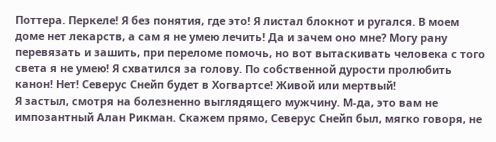Поттера. Перкеле! Я без понятия, где это! Я листал блокнот и ругался. В моем доме нет лекарств, а сам я не умею лечить! Да и зачем оно мне? Могу рану перевязать и зашить, при переломе помочь, но вот вытаскивать человека с того света я не умею! Я схватился за голову. По собственной дурости пролюбить канон! Нет! Северус Снейп будет в Хогвартсе! Живой или мертвый!
Я застыл, смотря на болезненно выглядящего мужчину. М-да, это вам не импозантный Алан Рикман. Скажем прямо, Северус Снейп был, мягко говоря, не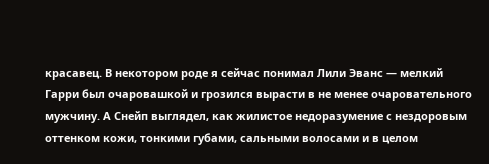красавец. В некотором роде я сейчас понимал Лили Эванс — мелкий Гарри был очаровашкой и грозился вырасти в не менее очаровательного мужчину. А Снейп выглядел, как жилистое недоразумение с нездоровым оттенком кожи, тонкими губами, сальными волосами и в целом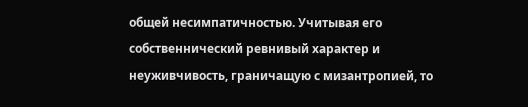общей несимпатичностью. Учитывая его собственнический ревнивый характер и неуживчивость, граничащую с мизантропией, то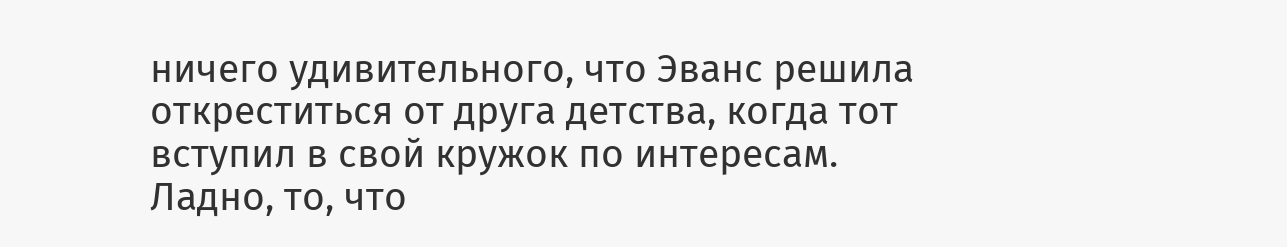ничего удивительного, что Эванс решила откреститься от друга детства, когда тот вступил в свой кружок по интересам.
Ладно, то, что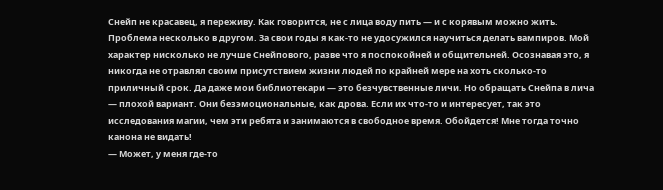Снейп не красавец, я переживу. Как говорится, не с лица воду пить — и с корявым можно жить. Проблема несколько в другом. За свои годы я как-то не удосужился научиться делать вампиров. Мой характер нисколько не лучше Снейпового, разве что я поспокойней и общительней. Осознавая это, я никогда не отравлял своим присутствием жизни людей по крайней мере на хоть сколько-то приличный срок. Да даже мои библиотекари — это безчувственные личи. Но обращать Снейпа в лича — плохой вариант. Они безэмоциональные, как дрова. Если их что-то и интересует, так это исследования магии, чем эти ребята и занимаются в свободное время. Обойдется! Мне тогда точно канона не видать!
— Может, у меня где-то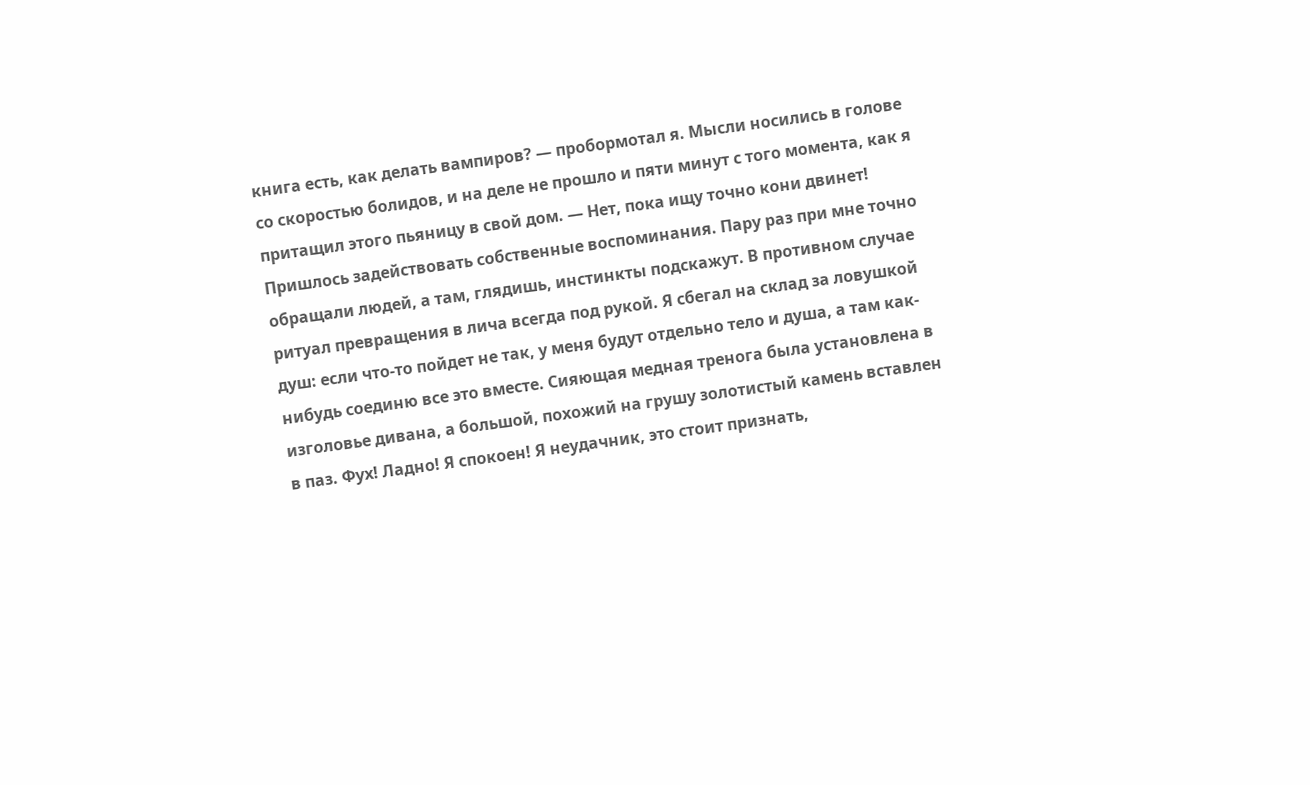книга есть, как делать вампиров? — пробормотал я. Мысли носились в голове со скоростью болидов, и на деле не прошло и пяти минут с того момента, как я притащил этого пьяницу в свой дом. — Нет, пока ищу точно кони двинет!
Пришлось задействовать собственные воспоминания. Пару раз при мне точно обращали людей, а там, глядишь, инстинкты подскажут. В противном случае ритуал превращения в лича всегда под рукой. Я сбегал на склад за ловушкой душ: если что-то пойдет не так, у меня будут отдельно тело и душа, а там как-нибудь соединю все это вместе. Сияющая медная тренога была установлена в изголовье дивана, а большой, похожий на грушу золотистый камень вставлен в паз. Фух! Ладно! Я спокоен! Я неудачник, это стоит признать,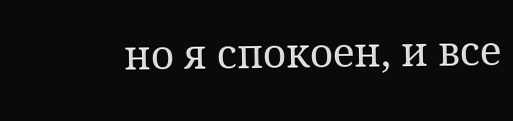но я спокоен, и все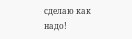сделаю как надо!